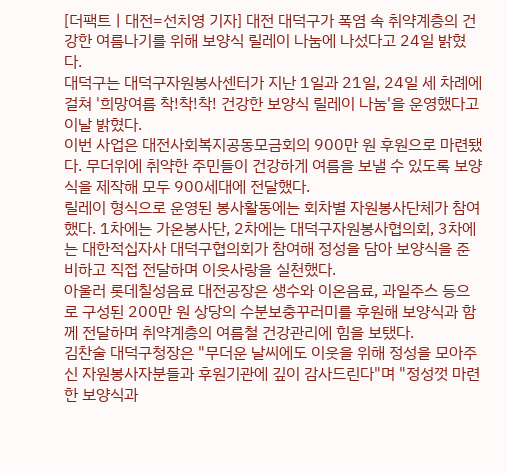[더팩트ㅣ대전=선치영 기자] 대전 대덕구가 폭염 속 취약계층의 건강한 여름나기를 위해 보양식 릴레이 나눔에 나섰다고 24일 밝혔다.
대덕구는 대덕구자원봉사센터가 지난 1일과 21일, 24일 세 차례에 걸쳐 '희망여름 착!착!착! 건강한 보양식 릴레이 나눔'을 운영했다고 이날 밝혔다.
이번 사업은 대전사회복지공동모금회의 900만 원 후원으로 마련됐다. 무더위에 취약한 주민들이 건강하게 여름을 보낼 수 있도록 보양식을 제작해 모두 900세대에 전달했다.
릴레이 형식으로 운영된 봉사활동에는 회차별 자원봉사단체가 참여했다. 1차에는 가온봉사단, 2차에는 대덕구자원봉사협의회, 3차에는 대한적십자사 대덕구협의회가 참여해 정성을 담아 보양식을 준비하고 직접 전달하며 이웃사랑을 실천했다.
아울러 롯데칠성음료 대전공장은 생수와 이온음료, 과일주스 등으로 구성된 200만 원 상당의 수분보충꾸러미를 후원해 보양식과 함께 전달하며 취약계층의 여름철 건강관리에 힘을 보탰다.
김찬술 대덕구청장은 "무더운 날씨에도 이웃을 위해 정성을 모아주신 자원봉사자분들과 후원기관에 깊이 감사드린다"며 "정성껏 마련한 보양식과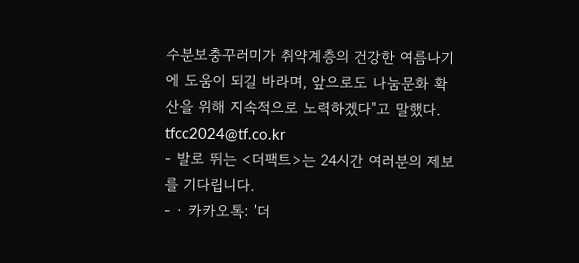수분보충꾸러미가 취약계층의 건강한 여름나기에 도움이 되길 바라며, 앞으로도 나눔문화 확산을 위해 지속적으로 노력하겠다"고 말했다.
tfcc2024@tf.co.kr
- 발로 뛰는 <더팩트>는 24시간 여러분의 제보를 기다립니다.
- · 카카오톡: '더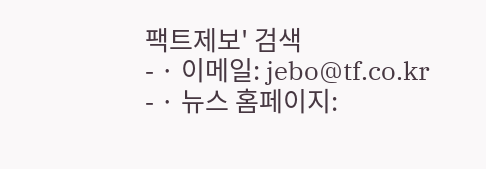팩트제보' 검색
- · 이메일: jebo@tf.co.kr
- · 뉴스 홈페이지: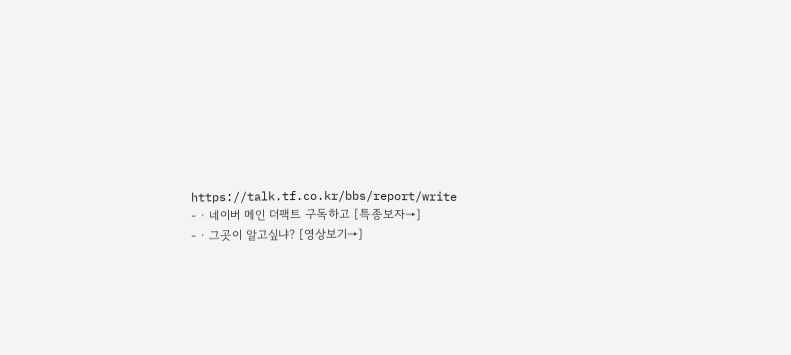https://talk.tf.co.kr/bbs/report/write
- · 네이버 메인 더팩트 구독하고 [특종보자→]
- · 그곳이 알고싶냐? [영상보기→]